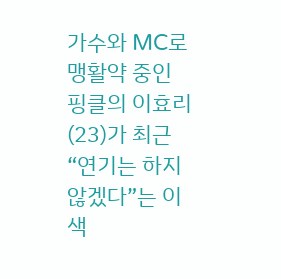가수와 MC로 맹활약 중인 핑클의 이효리(23)가 최근 “연기는 하지 않겠다”는 이색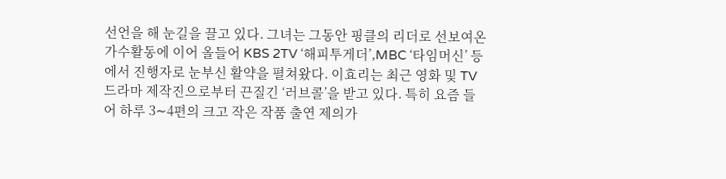선언을 해 눈길을 끌고 있다. 그녀는 그동안 핑클의 리더로 선보여온 가수활동에 이어 올들어 KBS 2TV ‘해피투게더’,MBC ‘타임머신’ 등에서 진행자로 눈부신 활약을 펼쳐왔다. 이효리는 최근 영화 및 TV드라마 제작진으로부터 끈질긴 ‘러브콜’을 받고 있다. 특히 요즘 들어 하루 3∼4편의 크고 작은 작품 출연 제의가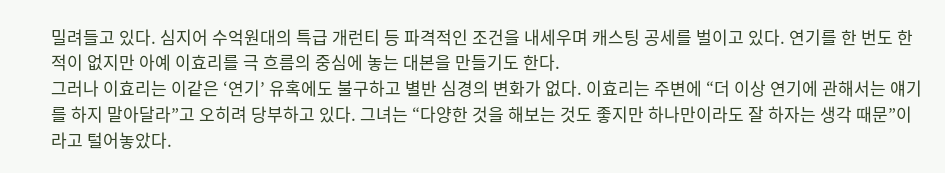밀려들고 있다. 심지어 수억원대의 특급 개런티 등 파격적인 조건을 내세우며 캐스팅 공세를 벌이고 있다. 연기를 한 번도 한 적이 없지만 아예 이효리를 극 흐름의 중심에 놓는 대본을 만들기도 한다.
그러나 이효리는 이같은 ‘연기’ 유혹에도 불구하고 별반 심경의 변화가 없다. 이효리는 주변에 “더 이상 연기에 관해서는 얘기를 하지 말아달라”고 오히려 당부하고 있다. 그녀는 “다양한 것을 해보는 것도 좋지만 하나만이라도 잘 하자는 생각 때문”이라고 털어놓았다.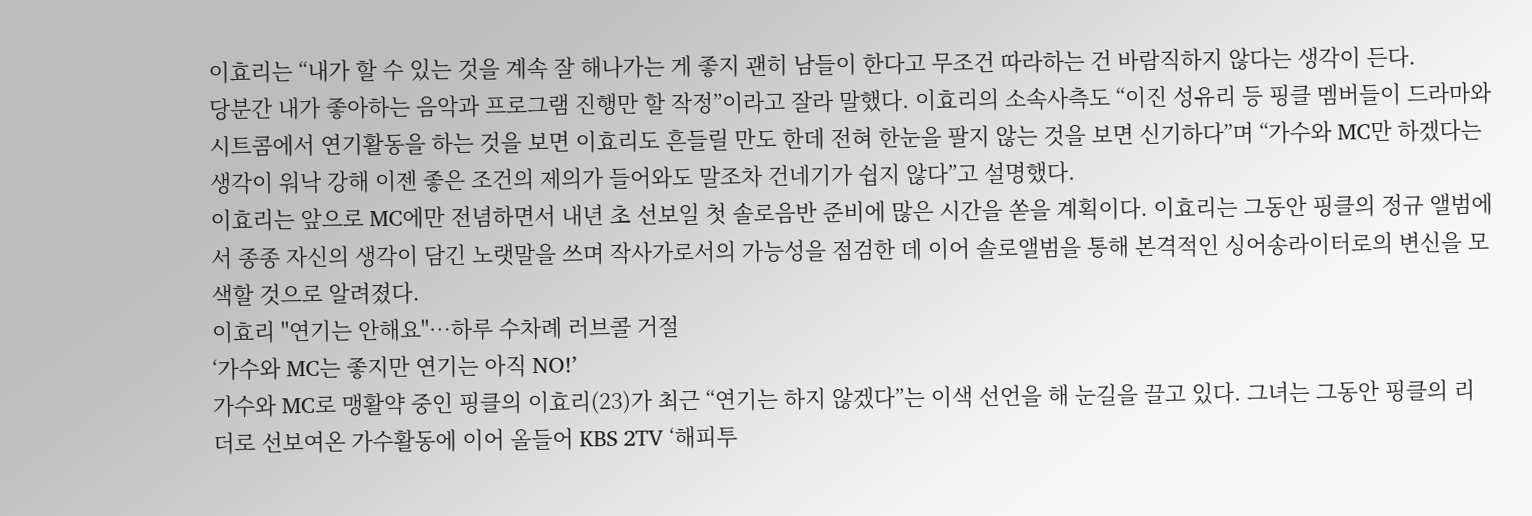이효리는 “내가 할 수 있는 것을 계속 잘 해나가는 게 좋지 괜히 남들이 한다고 무조건 따라하는 건 바람직하지 않다는 생각이 든다.
당분간 내가 좋아하는 음악과 프로그램 진행만 할 작정”이라고 잘라 말했다. 이효리의 소속사측도 “이진 성유리 등 핑클 멤버들이 드라마와 시트콤에서 연기활동을 하는 것을 보면 이효리도 흔들릴 만도 한데 전혀 한눈을 팔지 않는 것을 보면 신기하다”며 “가수와 MC만 하겠다는 생각이 워낙 강해 이젠 좋은 조건의 제의가 들어와도 말조차 건네기가 쉽지 않다”고 설명했다.
이효리는 앞으로 MC에만 전념하면서 내년 초 선보일 첫 솔로음반 준비에 많은 시간을 쏟을 계획이다. 이효리는 그동안 핑클의 정규 앨범에서 종종 자신의 생각이 담긴 노랫말을 쓰며 작사가로서의 가능성을 점검한 데 이어 솔로앨범을 통해 본격적인 싱어송라이터로의 변신을 모색할 것으로 알려졌다.
이효리 "연기는 안해요"…하루 수차례 러브콜 거절
‘가수와 MC는 좋지만 연기는 아직 NO!’
가수와 MC로 맹활약 중인 핑클의 이효리(23)가 최근 “연기는 하지 않겠다”는 이색 선언을 해 눈길을 끌고 있다. 그녀는 그동안 핑클의 리더로 선보여온 가수활동에 이어 올들어 KBS 2TV ‘해피투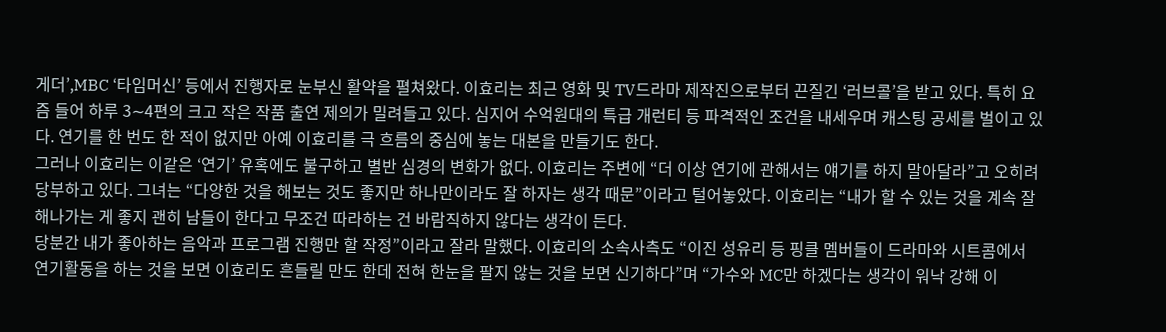게더’,MBC ‘타임머신’ 등에서 진행자로 눈부신 활약을 펼쳐왔다. 이효리는 최근 영화 및 TV드라마 제작진으로부터 끈질긴 ‘러브콜’을 받고 있다. 특히 요즘 들어 하루 3∼4편의 크고 작은 작품 출연 제의가 밀려들고 있다. 심지어 수억원대의 특급 개런티 등 파격적인 조건을 내세우며 캐스팅 공세를 벌이고 있다. 연기를 한 번도 한 적이 없지만 아예 이효리를 극 흐름의 중심에 놓는 대본을 만들기도 한다.
그러나 이효리는 이같은 ‘연기’ 유혹에도 불구하고 별반 심경의 변화가 없다. 이효리는 주변에 “더 이상 연기에 관해서는 얘기를 하지 말아달라”고 오히려 당부하고 있다. 그녀는 “다양한 것을 해보는 것도 좋지만 하나만이라도 잘 하자는 생각 때문”이라고 털어놓았다. 이효리는 “내가 할 수 있는 것을 계속 잘 해나가는 게 좋지 괜히 남들이 한다고 무조건 따라하는 건 바람직하지 않다는 생각이 든다.
당분간 내가 좋아하는 음악과 프로그램 진행만 할 작정”이라고 잘라 말했다. 이효리의 소속사측도 “이진 성유리 등 핑클 멤버들이 드라마와 시트콤에서 연기활동을 하는 것을 보면 이효리도 흔들릴 만도 한데 전혀 한눈을 팔지 않는 것을 보면 신기하다”며 “가수와 MC만 하겠다는 생각이 워낙 강해 이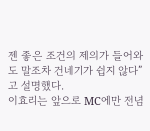젠 좋은 조건의 제의가 들어와도 말조차 건네기가 쉽지 않다”고 설명했다.
이효리는 앞으로 MC에만 전념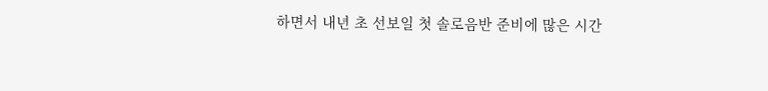하면서 내년 초 선보일 첫 솔로음반 준비에 많은 시간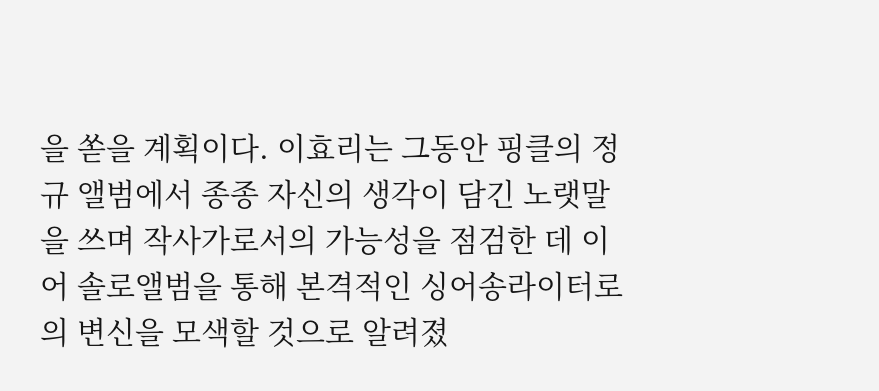을 쏟을 계획이다. 이효리는 그동안 핑클의 정규 앨범에서 종종 자신의 생각이 담긴 노랫말을 쓰며 작사가로서의 가능성을 점검한 데 이어 솔로앨범을 통해 본격적인 싱어송라이터로의 변신을 모색할 것으로 알려졌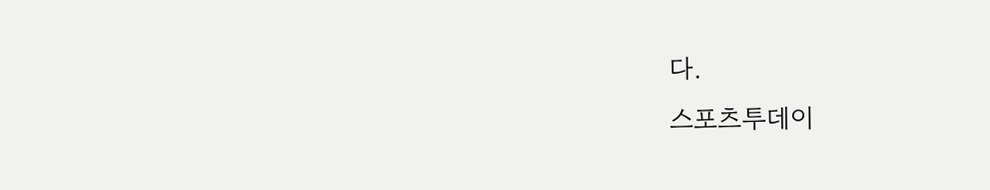다.
스포츠투데이